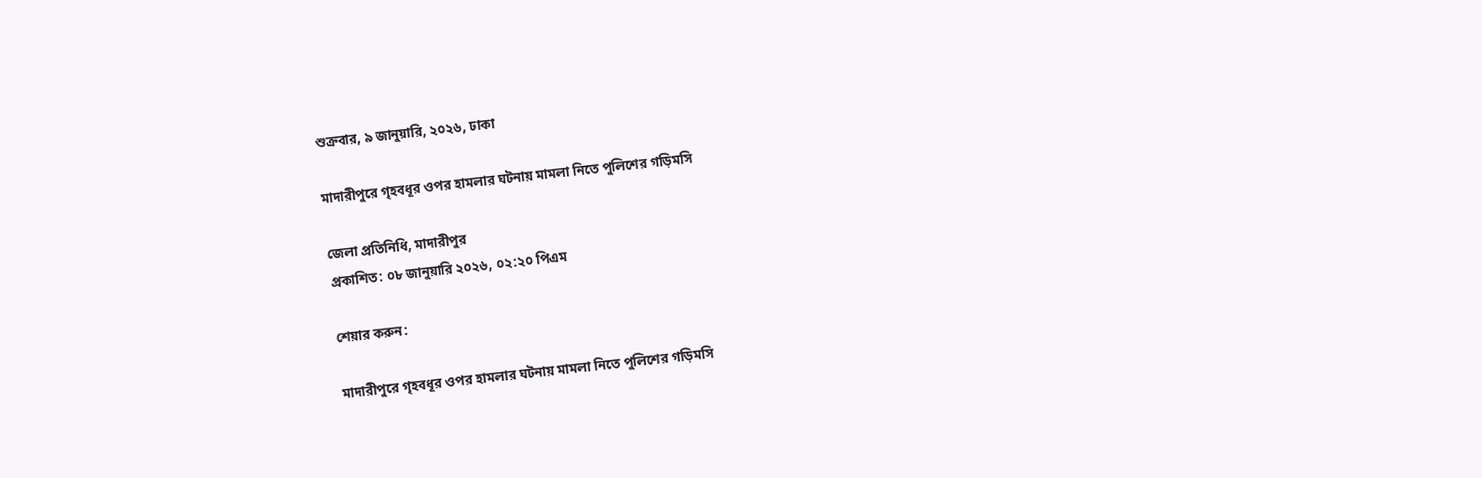শুক্রবার, ৯ জানুয়ারি, ২০২৬, ঢাকা

মাদারীপুরে গৃহবধূর ওপর হামলার ঘটনায় মামলা নিতে পুলিশের গড়িমসি

জেলা প্রতিনিধি, মাদারীপুর
প্রকাশিত: ০৮ জানুয়ারি ২০২৬, ০২:২০ পিএম

শেয়ার করুন:

মাদারীপুরে গৃহবধূর ওপর হামলার ঘটনায় মামলা নিতে পুলিশের গড়িমসি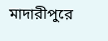মাদারীপুরে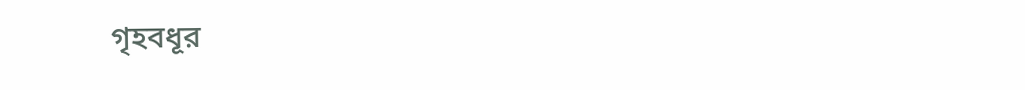গৃহবধূর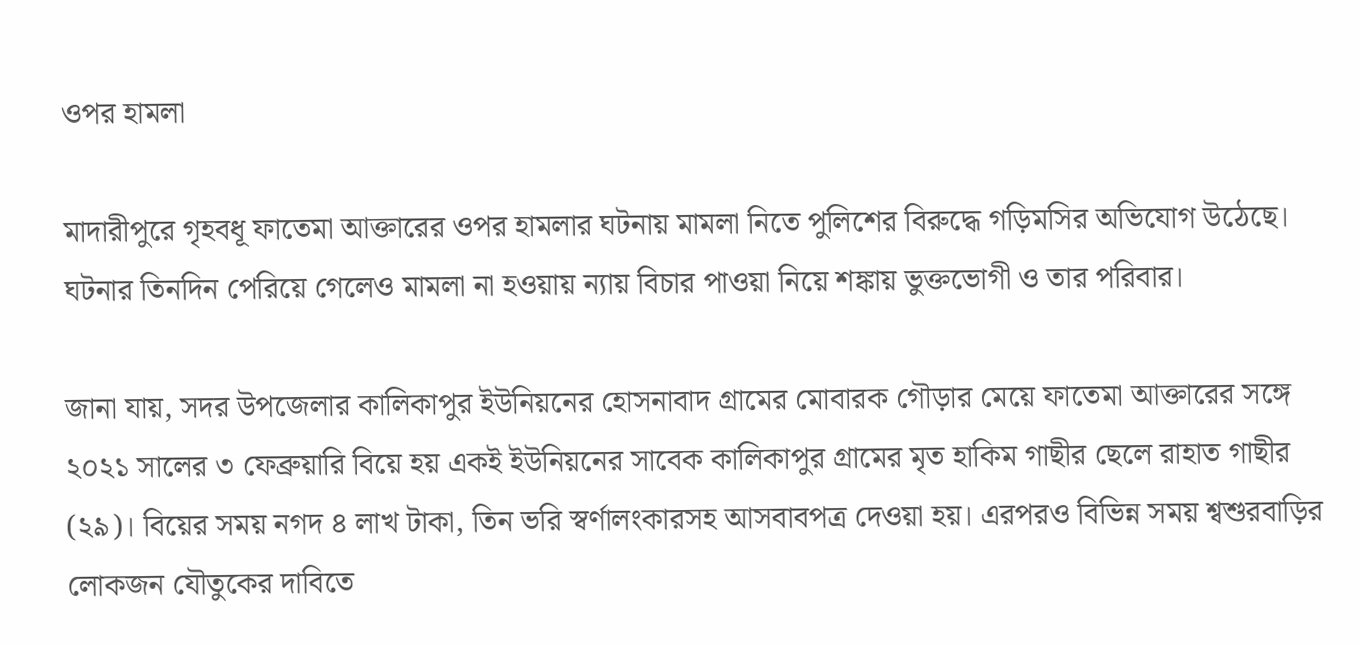ওপর হামলা

মাদারীপুরে গৃহবধূ ফাতেমা আক্তারের ওপর হামলার ঘটনায় মামলা নিতে পুলিশের বিরুদ্ধে গড়িমসির অভিযোগ উঠেছে। ঘটনার তিনদিন পেরিয়ে গেলেও মামলা না হওয়ায় ন্যায় বিচার পাওয়া নিয়ে শঙ্কায় ভুক্তভোগী ও তার পরিবার।

জানা যায়, সদর উপজেলার কালিকাপুর ইউনিয়নের হোসনাবাদ গ্রামের মোবারক গৌড়ার মেয়ে ফাতেমা আক্তারের সঙ্গে ২০২১ সালের ৩ ফেব্রুয়ারি বিয়ে হয় একই ইউনিয়নের সাবেক কালিকাপুর গ্রামের মৃত হাকিম গাছীর ছেলে রাহাত গাছীর (২৯)। বিয়ের সময় নগদ ৪ লাখ টাকা, তিন ভরি স্বর্ণালংকারসহ আসবাবপত্র দেওয়া হয়। এরপরও বিভিন্ন সময় শ্বশুরবাড়ির লোকজন যৌতুকের দাবিতে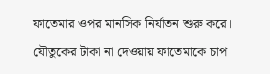ফাতেমার ওপর মানসিক নির্যাতন শুরু করে। যৌতুকের টাকা না দেওয়ায় ফাতেমাকে চাপ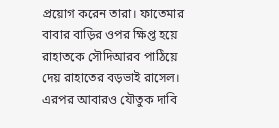প্রয়োগ করেন তারা। ফাতেমার বাবার বাড়ির ওপর ক্ষিপ্ত হয়ে রাহাতকে সৌদিআরব পাঠিয়ে দেয় রাহাতের বড়ভাই রাসেল। এরপর আবারও যৌতুক দাবি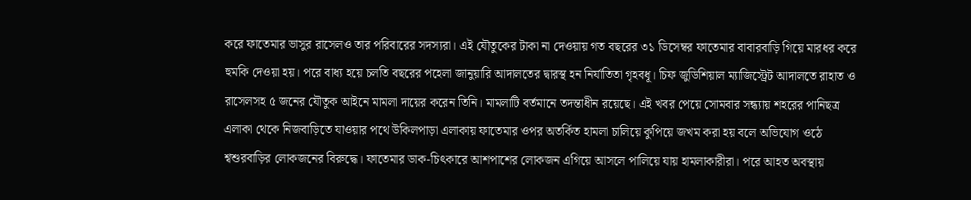করে ফাতেমার ভাসুর রাসেলও তার পরিবারের সদস্যরা। এই যৌতুকের টাকা না দেওয়ায় গত বছরের ৩১ ডিসেম্বর ফাতেমার বাবারবাড়ি গিয়ে মারধর করে হুমকি দেওয়া হয়। পরে বাধ্য হয়ে চলতি বছরের পহেলা জানুয়ারি আদালতের দ্বারস্থ হন নির্যাতিতা গৃহবধূ। চিফ জুডিশিয়াল ম্যাজিস্ট্রেট আদালতে রাহাত ও রাসেলসহ ৫ জনের যৌতুক আইনে মামলা দায়ের করেন তিনি। মামলাটি বর্তমানে তদন্তাধীন রয়েছে। এই খবর পেয়ে সোমবার সন্ধ্যায় শহরের পানিছত্র এলাকা থেকে নিজবাড়িতে যাওয়ার পথে উকিলপাড়া এলাকায় ফাতেমার ওপর অতর্কিত হামলা চালিয়ে কুপিয়ে জখম করা হয় বলে অভিযোগ ওঠে শ্বশুরবাড়ির লোকজনের বিরুদ্ধে। ফাতেমার ডাক-চিৎকারে আশপাশের লোকজন এগিয়ে আসলে পালিয়ে যায় হামলাকারীরা। পরে আহত অবস্থায়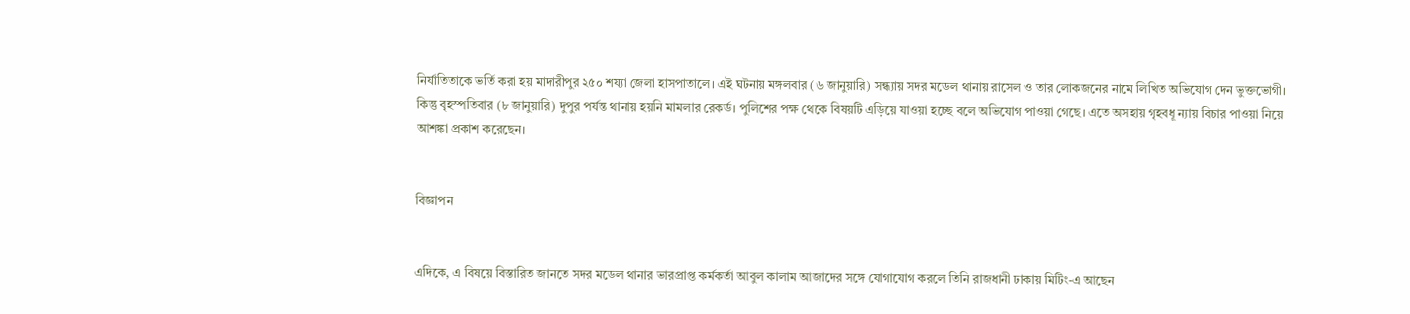নির্যাতিতাকে ভর্তি করা হয় মাদারীপুর ২৫০ শয্যা জেলা হাসপাতালে। এই ঘটনায় মঙ্গলবার (৬ জানুয়ারি) সন্ধ্যায় সদর মডেল থানায় রাসেল ও তার লোকজনের নামে লিখিত অভিযোগ দেন ভুক্তভোগী। কিন্তু বৃহস্পতিবার (৮ জানুয়ারি) দুপুর পর্যন্ত থানায় হয়নি মামলার রেকর্ড। পুলিশের পক্ষ থেকে বিষয়টি এড়িয়ে যাওয়া হচ্ছে বলে অভিযোগ পাওয়া গেছে। এতে অসহায় গৃহবধূ ন্যায় বিচার পাওয়া নিয়ে আশঙ্কা প্রকাশ করেছেন।


বিজ্ঞাপন


এদিকে, এ বিষয়ে বিস্তারিত জানতে সদর মডেল থানার ভারপ্রাপ্ত কর্মকর্তা আবুল কালাম আজাদের সঙ্গে যোগাযোগ করলে তিনি রাজধানী ঢাকায় মিটিং-এ আছেন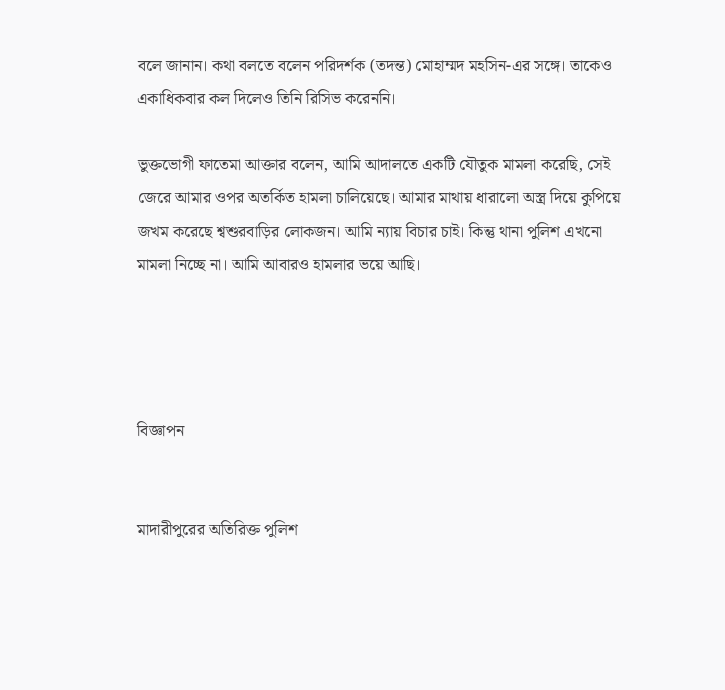বলে জানান। কথা বলতে বলেন পরিদর্শক (তদন্ত) মোহাম্মদ মহসিন-এর সঙ্গে। তাকেও একাধিকবার কল দিলেও তিনি রিসিভ করেননি।

ভুক্তভোগী ফাতেমা আক্তার বলেন, আমি আদালতে একটি যৌতুক মামলা করেছি, সেই জেরে আমার ওপর অতর্কিত হামলা চালিয়েছে। আমার মাথায় ধারালো অস্ত্র দিয়ে কুপিয়ে জখম করেছে শ্বশুরবাড়ির লোকজন। আমি ন্যায় বিচার চাই। কিন্তু থানা পুলিশ এখনো মামলা নিচ্ছে না। আমি আবারও হামলার ভয়ে আছি।




বিজ্ঞাপন


মাদারীপুরের অতিরিক্ত পুলিশ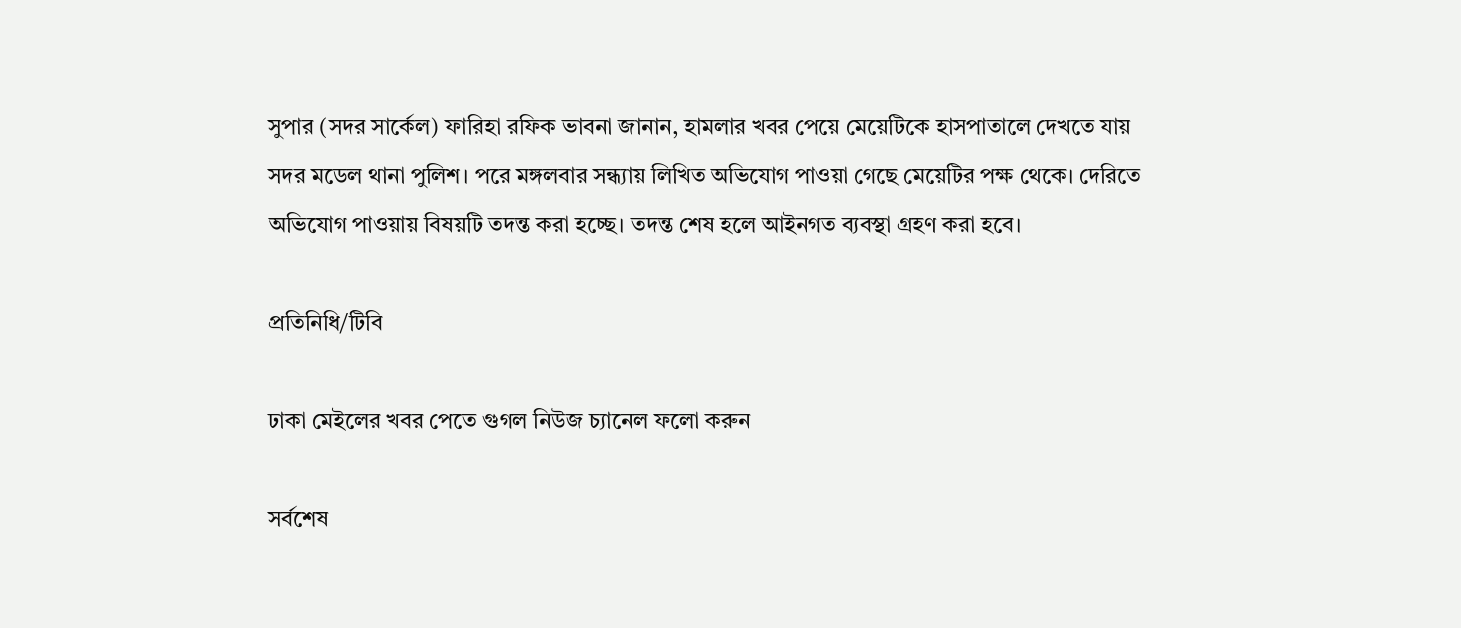সুপার (সদর সার্কেল) ফারিহা রফিক ভাবনা জানান, হামলার খবর পেয়ে মেয়েটিকে হাসপাতালে দেখতে যায় সদর মডেল থানা পুলিশ। পরে মঙ্গলবার সন্ধ্যায় লিখিত অভিযোগ পাওয়া গেছে মেয়েটির পক্ষ থেকে। দেরিতে অভিযোগ পাওয়ায় বিষয়টি তদন্ত করা হচ্ছে। তদন্ত শেষ হলে আইনগত ব্যবস্থা গ্রহণ করা হবে।

প্রতিনিধি/টিবি

ঢাকা মেইলের খবর পেতে গুগল নিউজ চ্যানেল ফলো করুন

সর্বশেষ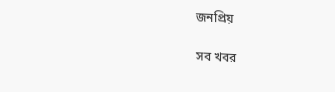জনপ্রিয়

সব খবর